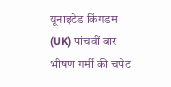यूनाइटेड किंगडम (UK) पांचवीं बार भीषण गर्मी की चपेट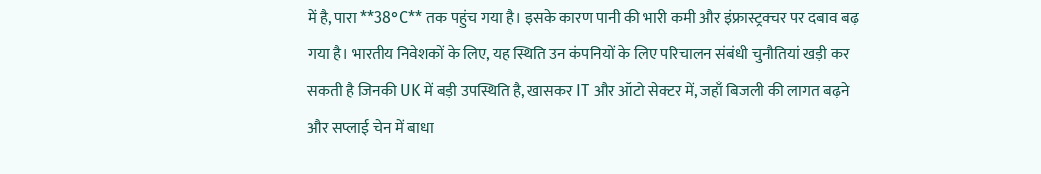में है, पारा **38°C** तक पहुंच गया है। इसके कारण पानी की भारी कमी और इंफ्रास्ट्रक्चर पर दबाव बढ़ गया है। भारतीय निवेशकों के लिए, यह स्थिति उन कंपनियों के लिए परिचालन संबंधी चुनौतियां खड़ी कर सकती है जिनकी UK में बड़ी उपस्थिति है, खासकर IT और ऑटो सेक्टर में, जहाँ बिजली की लागत बढ़ने और सप्लाई चेन में बाधा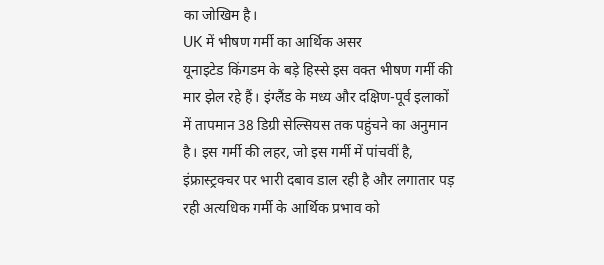का जोखिम है।
UK में भीषण गर्मी का आर्थिक असर
यूनाइटेड किंगडम के बड़े हिस्से इस वक्त भीषण गर्मी की मार झेल रहे हैं। इंग्लैंड के मध्य और दक्षिण-पूर्व इलाकों में तापमान 38 डिग्री सेल्सियस तक पहुंचने का अनुमान है। इस गर्मी की लहर, जो इस गर्मी में पांचवीं है, इंफ्रास्ट्रक्चर पर भारी दबाव डाल रही है और लगातार पड़ रही अत्यधिक गर्मी के आर्थिक प्रभाव को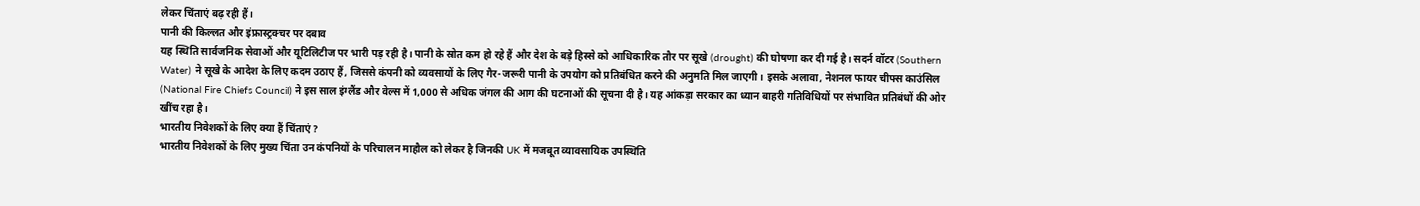लेकर चिंताएं बढ़ रही हैं।
पानी की किल्लत और इंफ्रास्ट्रक्चर पर दबाव
यह स्थिति सार्वजनिक सेवाओं और यूटिलिटीज पर भारी पड़ रही है। पानी के स्रोत कम हो रहे हैं और देश के बड़े हिस्से को आधिकारिक तौर पर सूखे (drought) की घोषणा कर दी गई है। सदर्न वॉटर (Southern Water) ने सूखे के आदेश के लिए कदम उठाए हैं, जिससे कंपनी को व्यवसायों के लिए गैर-जरूरी पानी के उपयोग को प्रतिबंधित करने की अनुमति मिल जाएगी। इसके अलावा, नेशनल फायर चीफ्स काउंसिल (National Fire Chiefs Council) ने इस साल इंग्लैंड और वेल्स में 1,000 से अधिक जंगल की आग की घटनाओं की सूचना दी है। यह आंकड़ा सरकार का ध्यान बाहरी गतिविधियों पर संभावित प्रतिबंधों की ओर खींच रहा है।
भारतीय निवेशकों के लिए क्या हैं चिंताएं?
भारतीय निवेशकों के लिए मुख्य चिंता उन कंपनियों के परिचालन माहौल को लेकर है जिनकी UK में मजबूत व्यावसायिक उपस्थिति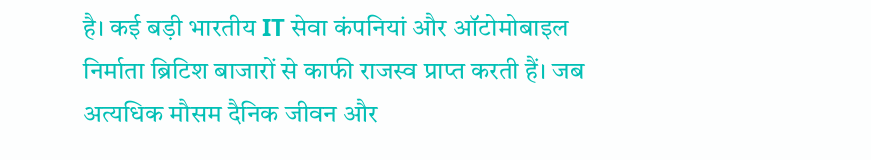है। कई बड़ी भारतीय IT सेवा कंपनियां और ऑटोमोबाइल निर्माता ब्रिटिश बाजारों से काफी राजस्व प्राप्त करती हैं। जब अत्यधिक मौसम दैनिक जीवन और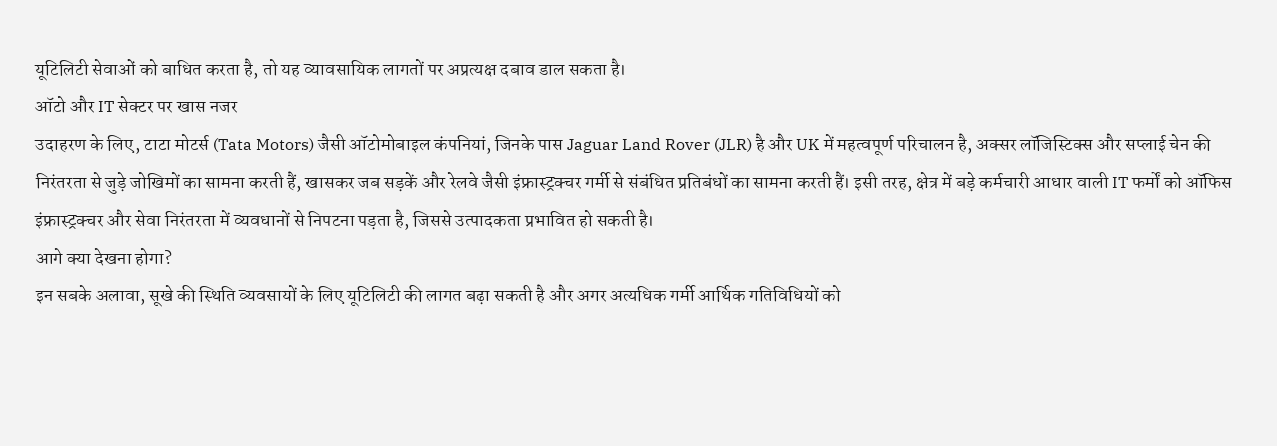यूटिलिटी सेवाओं को बाधित करता है, तो यह व्यावसायिक लागतों पर अप्रत्यक्ष दबाव डाल सकता है।
ऑटो और IT सेक्टर पर खास नजर
उदाहरण के लिए, टाटा मोटर्स (Tata Motors) जैसी ऑटोमोबाइल कंपनियां, जिनके पास Jaguar Land Rover (JLR) है और UK में महत्वपूर्ण परिचालन है, अक्सर लॉजिस्टिक्स और सप्लाई चेन की निरंतरता से जुड़े जोखिमों का सामना करती हैं, खासकर जब सड़कें और रेलवे जैसी इंफ्रास्ट्रक्चर गर्मी से संबंधित प्रतिबंधों का सामना करती हैं। इसी तरह, क्षेत्र में बड़े कर्मचारी आधार वाली IT फर्मों को ऑफिस इंफ्रास्ट्रक्चर और सेवा निरंतरता में व्यवधानों से निपटना पड़ता है, जिससे उत्पादकता प्रभावित हो सकती है।
आगे क्या देखना होगा?
इन सबके अलावा, सूखे की स्थिति व्यवसायों के लिए यूटिलिटी की लागत बढ़ा सकती है और अगर अत्यधिक गर्मी आर्थिक गतिविधियों को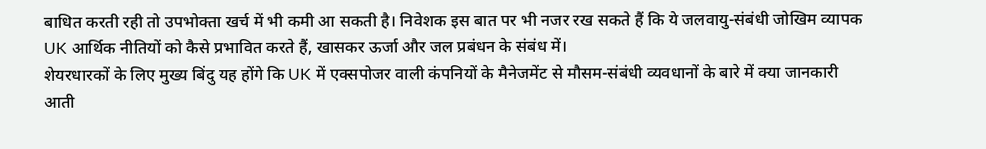बाधित करती रही तो उपभोक्ता खर्च में भी कमी आ सकती है। निवेशक इस बात पर भी नजर रख सकते हैं कि ये जलवायु-संबंधी जोखिम व्यापक UK आर्थिक नीतियों को कैसे प्रभावित करते हैं, खासकर ऊर्जा और जल प्रबंधन के संबंध में।
शेयरधारकों के लिए मुख्य बिंदु यह होंगे कि UK में एक्सपोजर वाली कंपनियों के मैनेजमेंट से मौसम-संबंधी व्यवधानों के बारे में क्या जानकारी आती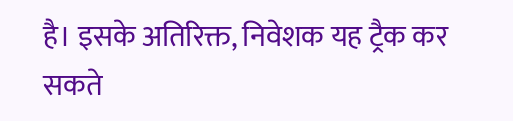है। इसके अतिरिक्त, निवेशक यह ट्रैक कर सकते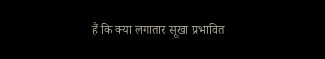हैं कि क्या लगातार सूखा प्रभावित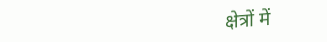क्षेत्रों में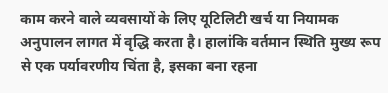काम करने वाले व्यवसायों के लिए यूटिलिटी खर्च या नियामक अनुपालन लागत में वृद्धि करता है। हालांकि वर्तमान स्थिति मुख्य रूप से एक पर्यावरणीय चिंता है, इसका बना रहना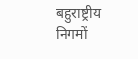बहुराष्ट्रीय निगमों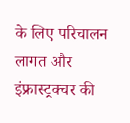के लिए परिचालन लागत और इंफ्रास्ट्रक्चर की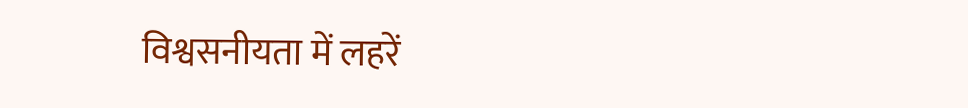विश्वसनीयता में लहरें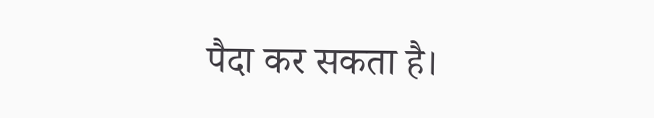पैदा कर सकता है।